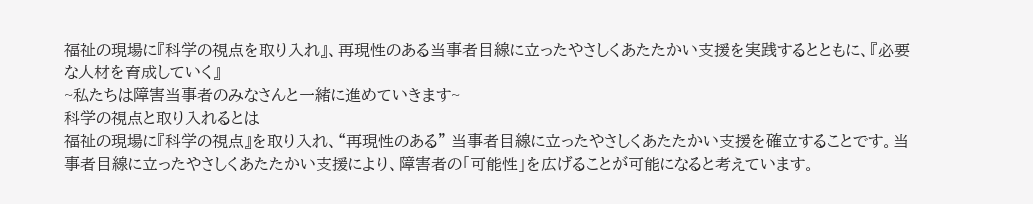福祉の現場に『科学の視点を取り入れ』、再現性のある当事者目線に立ったやさしくあたたかい支援を実践するとともに、『必要な人材を育成していく』
~私たちは障害当事者のみなさんと一緒に進めていきます~
科学の視点と取り入れるとは
福祉の現場に『科学の視点』を取り入れ、“再現性のある” 当事者目線に立ったやさしくあたたかい支援を確立することです。当事者目線に立ったやさしくあたたかい支援により、障害者の「可能性」を広げることが可能になると考えています。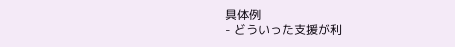具体例
- どういった支援が利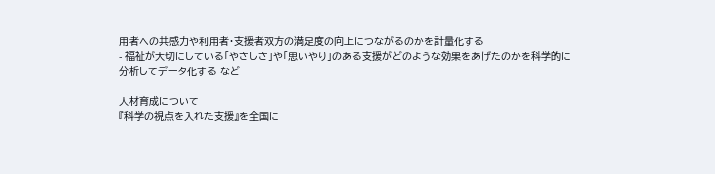用者への共感力や利用者・支援者双方の満足度の向上につながるのかを計量化する
- 福祉が大切にしている「やさしさ」や「思いやり」のある支援がどのような効果をあげたのかを科学的に分析してデータ化する など

人材育成について
『科学の視点を入れた支援』を全国に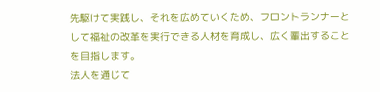先駆けて実践し、それを広めていくため、フロントランナーとして福祉の改革を実行できる人材を育成し、広く輩出することを目指します。
法人を通じて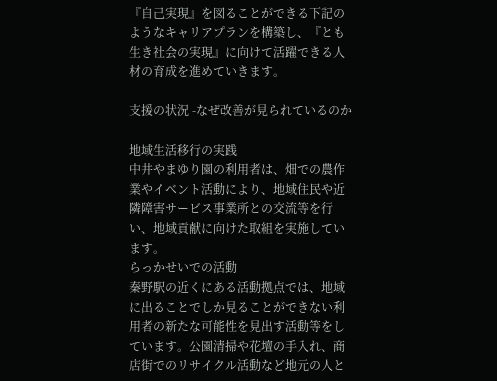『自己実現』を図ることができる下記のようなキャリアプランを構築し、『とも生き社会の実現』に向けて活躍できる人材の育成を進めていきます。

支援の状況 -なぜ改善が見られているのか

地域生活移行の実践
中井やまゆり園の利用者は、畑での農作業やイベント活動により、地域住民や近隣障害サービス事業所との交流等を行い、地域貢献に向けた取組を実施しています。
らっかせいでの活動
秦野駅の近くにある活動拠点では、地域に出ることでしか見ることができない利用者の新たな可能性を見出す活動等をしています。公園清掃や花壇の手入れ、商店街でのリサイクル活動など地元の人と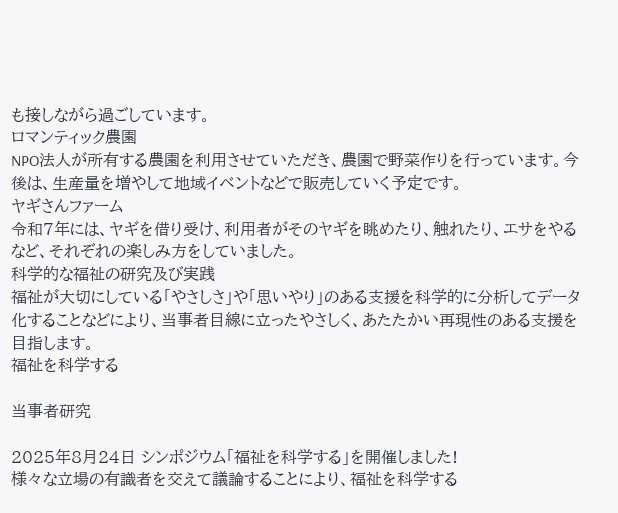も接しながら過ごしています。
ロマンティック農園
NPO法人が所有する農園を利用させていただき、農園で野菜作りを行っています。今後は、生産量を増やして地域イベントなどで販売していく予定です。
ヤギさんファーム
令和7年には、ヤギを借り受け、利用者がそのヤギを眺めたり、触れたり、エサをやるなど、それぞれの楽しみ方をしていました。
科学的な福祉の研究及び実践
福祉が大切にしている「やさしさ」や「思いやり」のある支援を科学的に分析してデータ化することなどにより、当事者目線に立ったやさしく、あたたかい再現性のある支援を目指します。
福祉を科学する

当事者研究

2025年8月24日 シンポジウム「福祉を科学する」を開催しました!
様々な立場の有識者を交えて議論することにより、福祉を科学する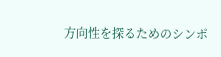方向性を探るためのシンポ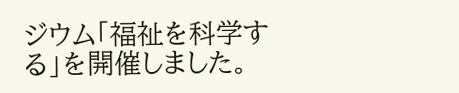ジウム「福祉を科学する」を開催しました。